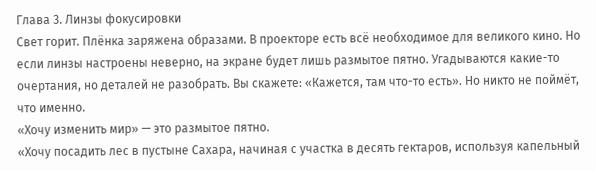Глава 3. Линзы фокусировки
Свет горит. Плёнка заряжена образами. В проекторе есть всё необходимое для великого кино. Но если линзы настроены неверно, на экране будет лишь размытое пятно. Угадываются какие-то очертания, но деталей не разобрать. Вы скажете: «Кажется, там что-то есть». Но никто не поймёт, что именно.
«Хочу изменить мир» — это размытое пятно.
«Хочу посадить лес в пустыне Сахара, начиная с участка в десять гектаров, используя капельный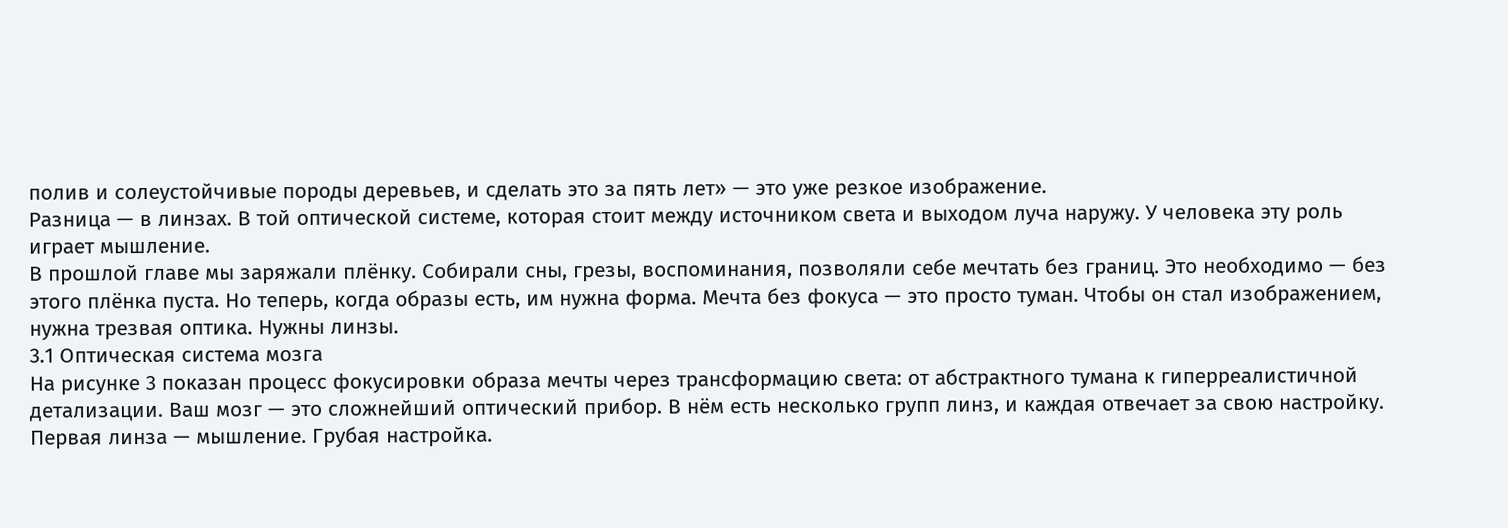полив и солеустойчивые породы деревьев, и сделать это за пять лет» — это уже резкое изображение.
Разница — в линзах. В той оптической системе, которая стоит между источником света и выходом луча наружу. У человека эту роль играет мышление.
В прошлой главе мы заряжали плёнку. Собирали сны, грезы, воспоминания, позволяли себе мечтать без границ. Это необходимо — без этого плёнка пуста. Но теперь, когда образы есть, им нужна форма. Мечта без фокуса — это просто туман. Чтобы он стал изображением, нужна трезвая оптика. Нужны линзы.
3.1 Оптическая система мозга
На рисунке 3 показан процесс фокусировки образа мечты через трансформацию света: от абстрактного тумана к гиперреалистичной детализации. Ваш мозг — это сложнейший оптический прибор. В нём есть несколько групп линз, и каждая отвечает за свою настройку.
Первая линза — мышление. Грубая настройка.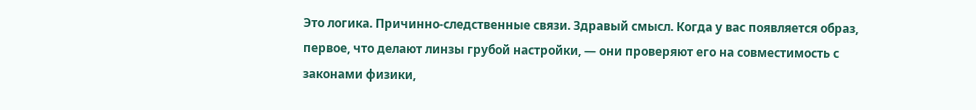Это логика. Причинно-следственные связи. Здравый смысл. Когда у вас появляется образ, первое, что делают линзы грубой настройки, — они проверяют его на совместимость с законами физики,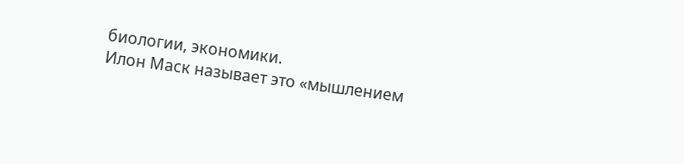биологии, экономики.
Илон Маск называет это «мышлением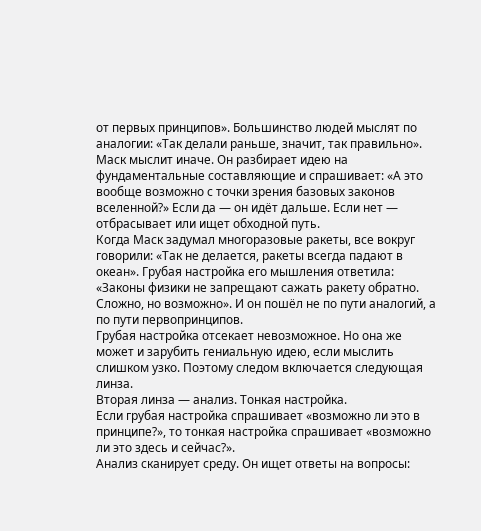от первых принципов». Большинство людей мыслят по аналогии: «Так делали раньше, значит, так правильно». Маск мыслит иначе. Он разбирает идею на фундаментальные составляющие и спрашивает: «А это вообще возможно с точки зрения базовых законов вселенной?» Если да — он идёт дальше. Если нет — отбрасывает или ищет обходной путь.
Когда Маск задумал многоразовые ракеты, все вокруг говорили: «Так не делается, ракеты всегда падают в океан». Грубая настройка его мышления ответила: «Законы физики не запрещают сажать ракету обратно. Сложно, но возможно». И он пошёл не по пути аналогий, а по пути первопринципов.
Грубая настройка отсекает невозможное. Но она же может и зарубить гениальную идею, если мыслить слишком узко. Поэтому следом включается следующая линза.
Вторая линза — анализ. Тонкая настройка.
Если грубая настройка спрашивает «возможно ли это в принципе?», то тонкая настройка спрашивает «возможно ли это здесь и сейчас?».
Анализ сканирует среду. Он ищет ответы на вопросы: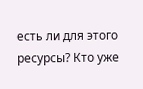есть ли для этого ресурсы? Кто уже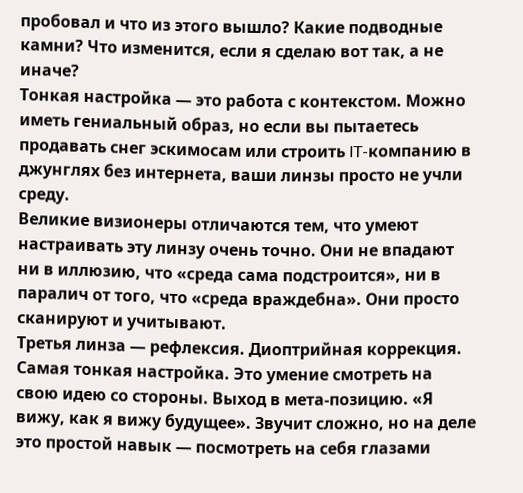пробовал и что из этого вышло? Какие подводные камни? Что изменится, если я сделаю вот так, а не иначе?
Тонкая настройка — это работа с контекстом. Можно иметь гениальный образ, но если вы пытаетесь продавать снег эскимосам или строить IT-компанию в джунглях без интернета, ваши линзы просто не учли среду.
Великие визионеры отличаются тем, что умеют настраивать эту линзу очень точно. Они не впадают ни в иллюзию, что «среда сама подстроится», ни в паралич от того, что «среда враждебна». Они просто сканируют и учитывают.
Третья линза — рефлексия. Диоптрийная коррекция.
Самая тонкая настройка. Это умение смотреть на свою идею со стороны. Выход в мета-позицию. «Я вижу, как я вижу будущее». Звучит сложно, но на деле это простой навык — посмотреть на себя глазами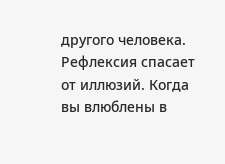другого человека.
Рефлексия спасает от иллюзий. Когда вы влюблены в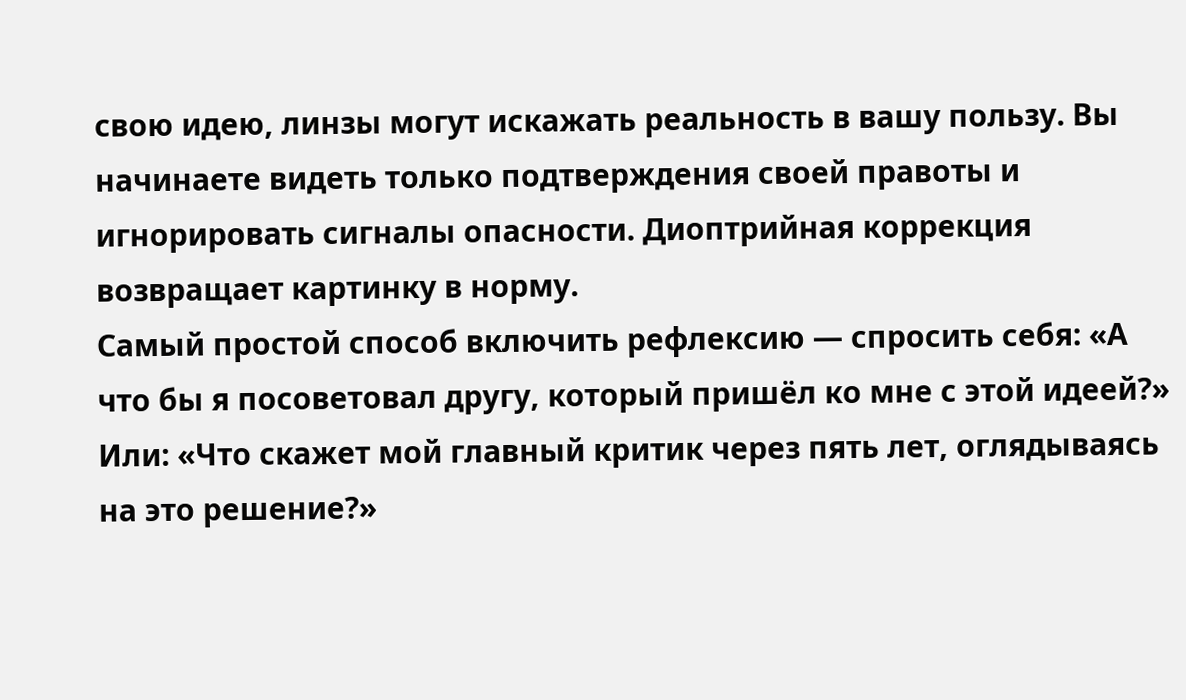свою идею, линзы могут искажать реальность в вашу пользу. Вы начинаете видеть только подтверждения своей правоты и игнорировать сигналы опасности. Диоптрийная коррекция возвращает картинку в норму.
Самый простой способ включить рефлексию — спросить себя: «А что бы я посоветовал другу, который пришёл ко мне с этой идеей?» Или: «Что скажет мой главный критик через пять лет, оглядываясь на это решение?»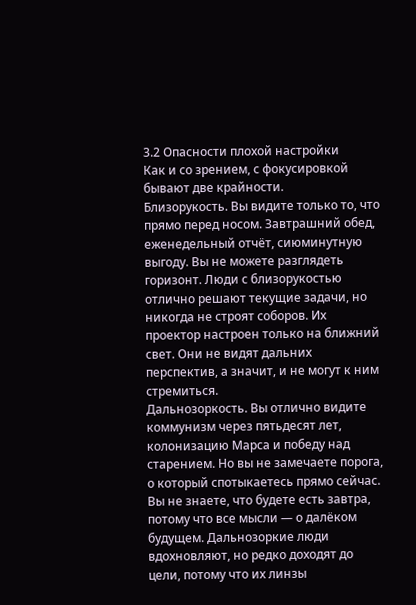3.2 Опасности плохой настройки
Как и со зрением, с фокусировкой бывают две крайности.
Близорукость. Вы видите только то, что прямо перед носом. Завтрашний обед, еженедельный отчёт, сиюминутную выгоду. Вы не можете разглядеть горизонт. Люди с близорукостью отлично решают текущие задачи, но никогда не строят соборов. Их проектор настроен только на ближний свет. Они не видят дальних перспектив, а значит, и не могут к ним стремиться.
Дальнозоркость. Вы отлично видите коммунизм через пятьдесят лет, колонизацию Марса и победу над старением. Но вы не замечаете порога, о который спотыкаетесь прямо сейчас. Вы не знаете, что будете есть завтра, потому что все мысли — о далёком будущем. Дальнозоркие люди вдохновляют, но редко доходят до цели, потому что их линзы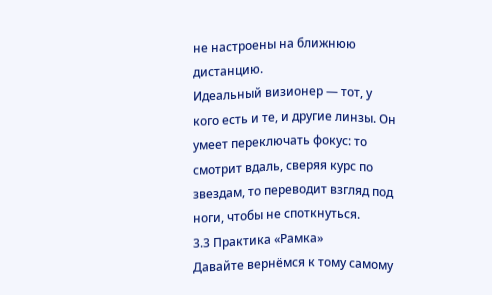не настроены на ближнюю дистанцию.
Идеальный визионер — тот, у кого есть и те, и другие линзы. Он умеет переключать фокус: то смотрит вдаль, сверяя курс по звездам, то переводит взгляд под ноги, чтобы не споткнуться.
3.3 Практика «Рамка»
Давайте вернёмся к тому самому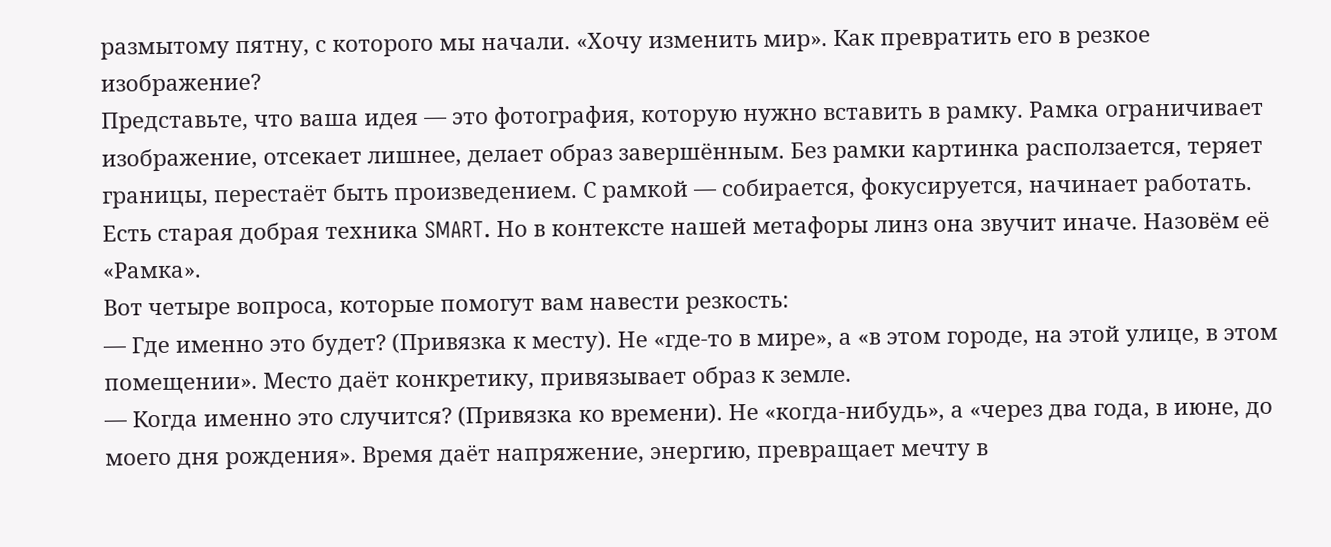размытому пятну, с которого мы начали. «Хочу изменить мир». Как превратить его в резкое изображение?
Представьте, что ваша идея — это фотография, которую нужно вставить в рамку. Рамка ограничивает изображение, отсекает лишнее, делает образ завершённым. Без рамки картинка расползается, теряет границы, перестаёт быть произведением. С рамкой — собирается, фокусируется, начинает работать.
Есть старая добрая техника SMART. Но в контексте нашей метафоры линз она звучит иначе. Назовём её «Рамка».
Вот четыре вопроса, которые помогут вам навести резкость:
— Где именно это будет? (Привязка к месту). Не «где-то в мире», а «в этом городе, на этой улице, в этом помещении». Место даёт конкретику, привязывает образ к земле.
— Когда именно это случится? (Привязка ко времени). Не «когда-нибудь», а «через два года, в июне, до моего дня рождения». Время даёт напряжение, энергию, превращает мечту в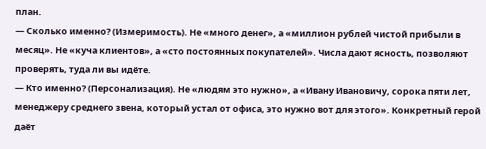план.
— Сколько именно? (Измеримость). Не «много денег», а «миллион рублей чистой прибыли в месяц». Не «куча клиентов», а «сто постоянных покупателей». Числа дают ясность, позволяют проверять, туда ли вы идёте.
— Кто именно? (Персонализация). Не «людям это нужно», а «Ивану Ивановичу, сорока пяти лет, менеджеру среднего звена, который устал от офиса, это нужно вот для этого». Конкретный герой даёт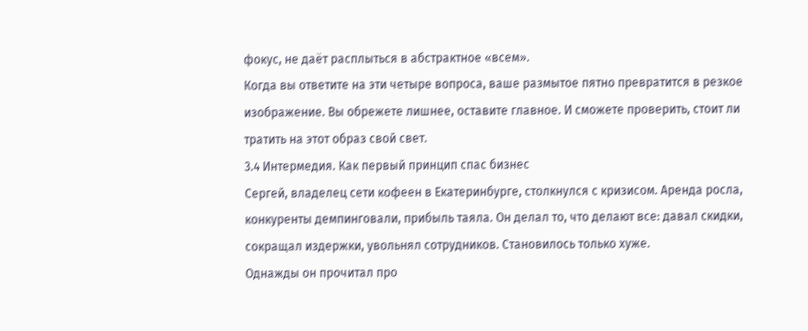фокус, не даёт расплыться в абстрактное «всем».
Когда вы ответите на эти четыре вопроса, ваше размытое пятно превратится в резкое изображение. Вы обрежете лишнее, оставите главное. И сможете проверить, стоит ли тратить на этот образ свой свет.
3.4 Интермедия. Как первый принцип спас бизнес
Сергей, владелец сети кофеен в Екатеринбурге, столкнулся с кризисом. Аренда росла, конкуренты демпинговали, прибыль таяла. Он делал то, что делают все: давал скидки, сокращал издержки, увольнял сотрудников. Становилось только хуже.
Однажды он прочитал про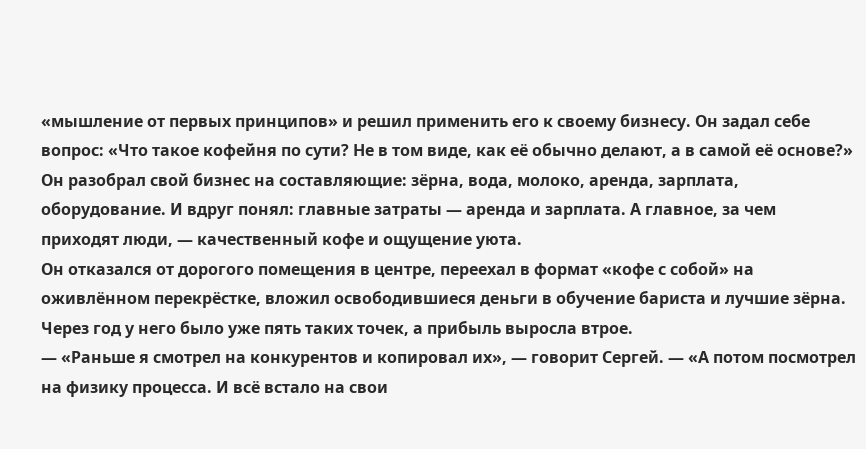«мышление от первых принципов» и решил применить его к своему бизнесу. Он задал себе вопрос: «Что такое кофейня по сути? Не в том виде, как её обычно делают, а в самой её основе?»
Он разобрал свой бизнес на составляющие: зёрна, вода, молоко, аренда, зарплата, оборудование. И вдруг понял: главные затраты — аренда и зарплата. А главное, за чем приходят люди, — качественный кофе и ощущение уюта.
Он отказался от дорогого помещения в центре, переехал в формат «кофе с собой» на оживлённом перекрёстке, вложил освободившиеся деньги в обучение бариста и лучшие зёрна. Через год у него было уже пять таких точек, а прибыль выросла втрое.
— «Раньше я смотрел на конкурентов и копировал их», — говорит Сергей. — «А потом посмотрел на физику процесса. И всё встало на свои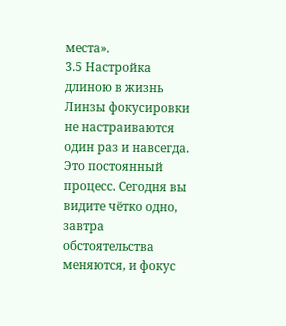места».
3.5 Настройка длиною в жизнь
Линзы фокусировки не настраиваются один раз и навсегда. Это постоянный процесс. Сегодня вы видите чётко одно, завтра обстоятельства меняются, и фокус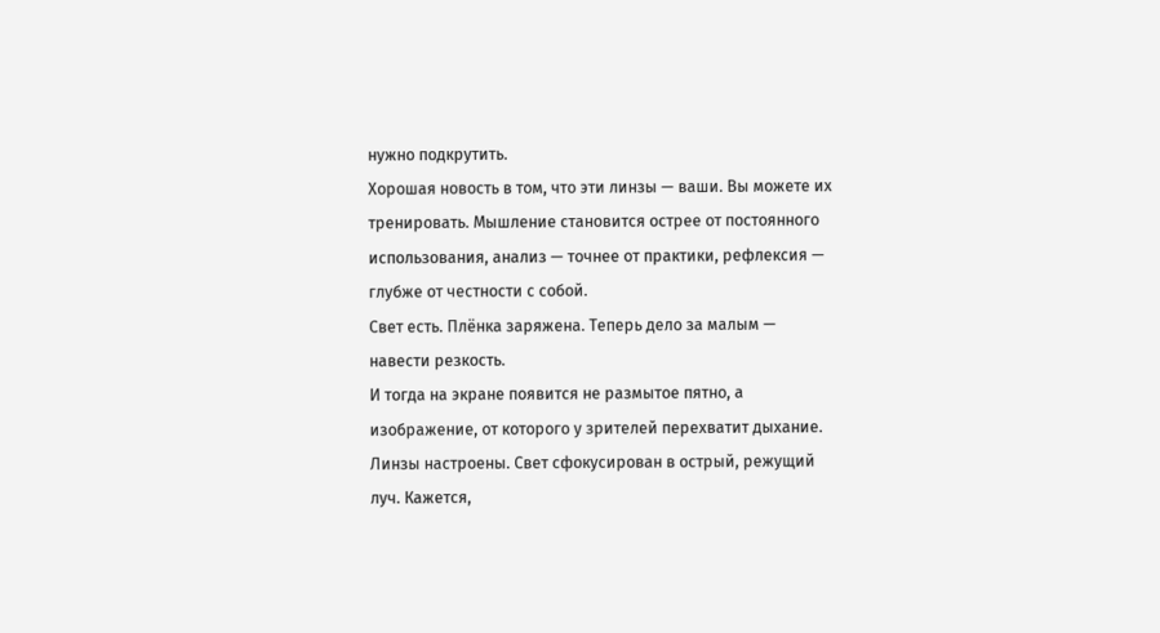нужно подкрутить.
Хорошая новость в том, что эти линзы — ваши. Вы можете их тренировать. Мышление становится острее от постоянного использования, анализ — точнее от практики, рефлексия — глубже от честности с собой.
Свет есть. Плёнка заряжена. Теперь дело за малым — навести резкость.
И тогда на экране появится не размытое пятно, а изображение, от которого у зрителей перехватит дыхание.
Линзы настроены. Свет сфокусирован в острый, режущий луч. Кажется,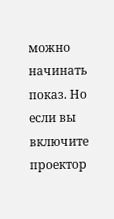можно начинать показ. Но если вы включите проектор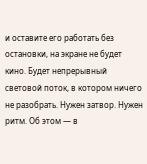и оставите его работать без остановки, на экране не будет кино. Будет непрерывный световой поток, в котором ничего не разобрать. Нужен затвор. Нужен ритм. Об этом — в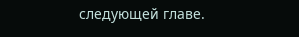следующей главе.